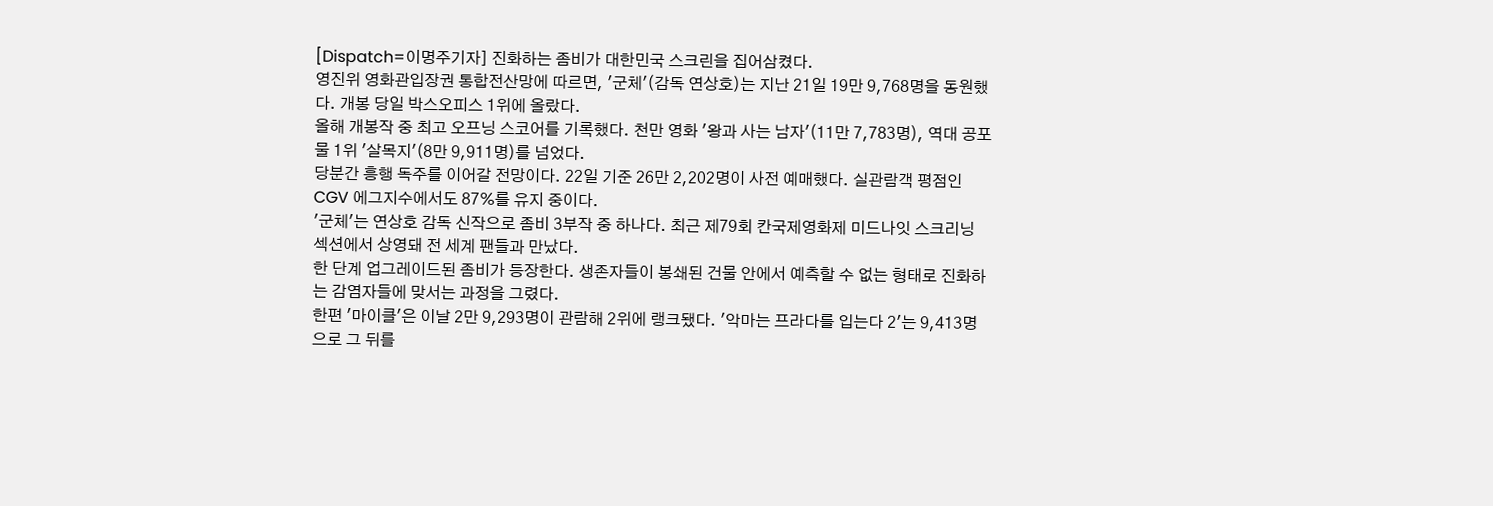[Dispatch=이명주기자] 진화하는 좀비가 대한민국 스크린을 집어삼켰다.
영진위 영화관입장권 통합전산망에 따르면, '군체'(감독 연상호)는 지난 21일 19만 9,768명을 동원했다. 개봉 당일 박스오피스 1위에 올랐다.
올해 개봉작 중 최고 오프닝 스코어를 기록했다. 천만 영화 '왕과 사는 남자'(11만 7,783명), 역대 공포물 1위 '살목지'(8만 9,911명)를 넘었다.
당분간 흥행 독주를 이어갈 전망이다. 22일 기준 26만 2,202명이 사전 예매했다. 실관람객 평점인 CGV 에그지수에서도 87%를 유지 중이다.
'군체'는 연상호 감독 신작으로 좀비 3부작 중 하나다. 최근 제79회 칸국제영화제 미드나잇 스크리닝 섹션에서 상영돼 전 세계 팬들과 만났다.
한 단계 업그레이드된 좀비가 등장한다. 생존자들이 봉쇄된 건물 안에서 예측할 수 없는 형태로 진화하는 감염자들에 맞서는 과정을 그렸다.
한편 '마이클'은 이날 2만 9,293명이 관람해 2위에 랭크됐다. '악마는 프라다를 입는다 2'는 9,413명으로 그 뒤를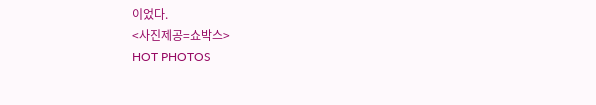이었다.
<사진제공=쇼박스>
HOT PHOTOS